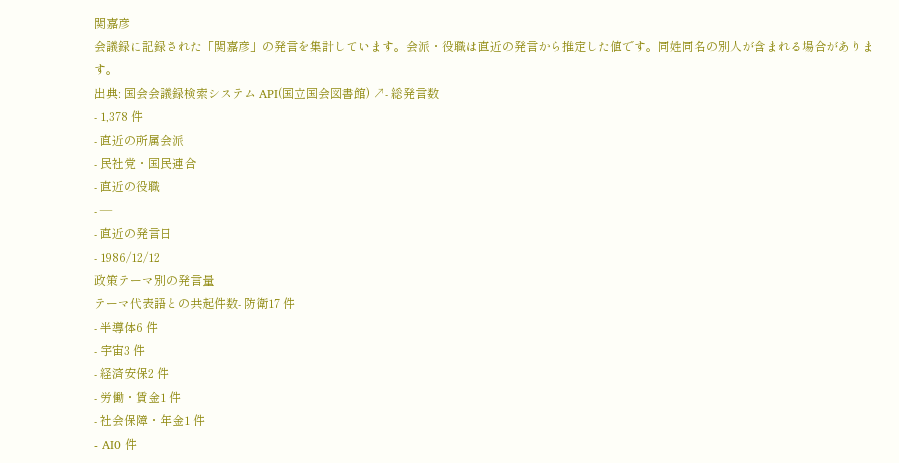関嘉彦
会議録に記録された「関嘉彦」の発言を集計しています。会派・役職は直近の発言から推定した値です。同姓同名の別人が含まれる場合があります。
出典: 国会会議録検索システム API(国立国会図書館) ↗- 総発言数
- 1,378 件
- 直近の所属会派
- 民社党・国民連合
- 直近の役職
- —
- 直近の発言日
- 1986/12/12
政策テーマ別の発言量
テーマ代表語との共起件数- 防衛17 件
- 半導体6 件
- 宇宙3 件
- 経済安保2 件
- 労働・賃金1 件
- 社会保障・年金1 件
- AI0 件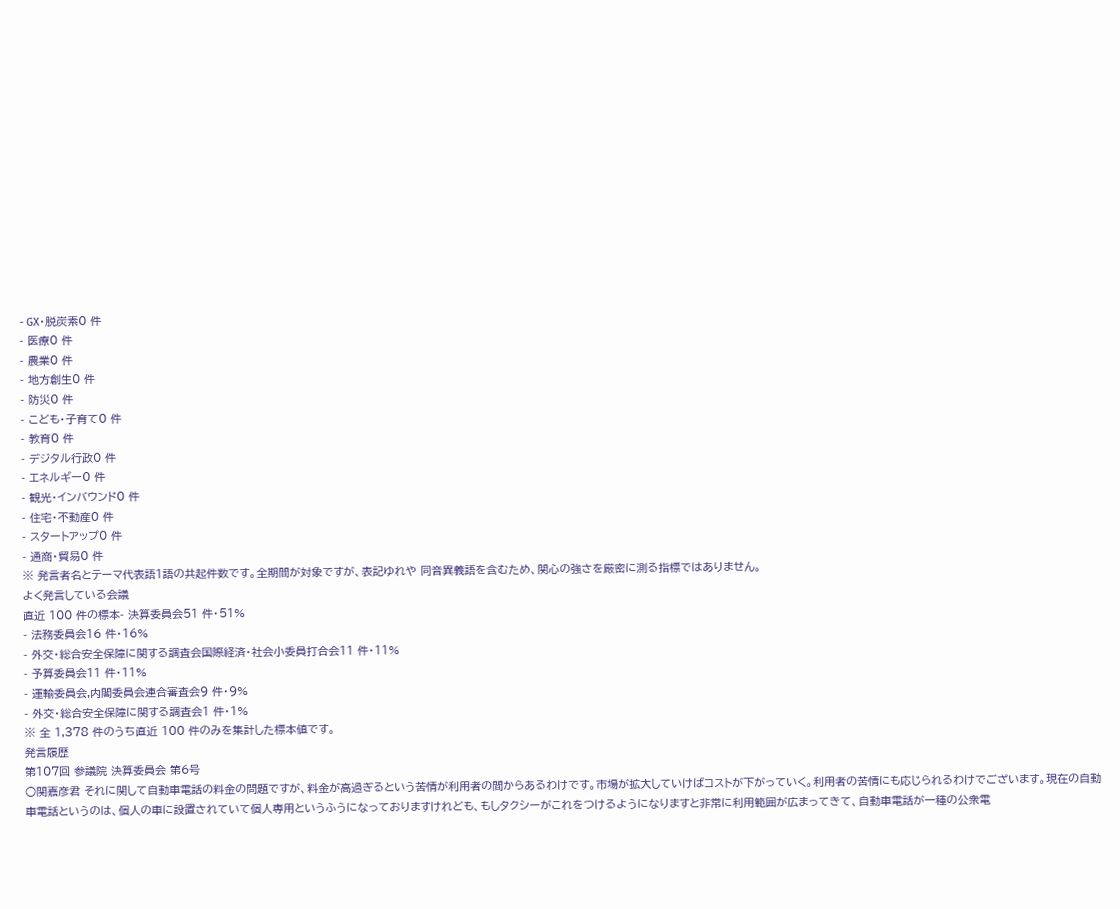- GX・脱炭素0 件
- 医療0 件
- 農業0 件
- 地方創生0 件
- 防災0 件
- こども・子育て0 件
- 教育0 件
- デジタル行政0 件
- エネルギー0 件
- 観光・インバウンド0 件
- 住宅・不動産0 件
- スタートアップ0 件
- 通商・貿易0 件
※ 発言者名とテーマ代表語1語の共起件数です。全期間が対象ですが、表記ゆれや 同音異義語を含むため、関心の強さを厳密に測る指標ではありません。
よく発言している会議
直近 100 件の標本- 決算委員会51 件・51%
- 法務委員会16 件・16%
- 外交・総合安全保障に関する調査会国際経済・社会小委員打合会11 件・11%
- 予算委員会11 件・11%
- 運輸委員会,内閣委員会連合審査会9 件・9%
- 外交・総合安全保障に関する調査会1 件・1%
※ 全 1,378 件のうち直近 100 件のみを集計した標本値です。
発言履歴
第107回 参議院 決算委員会 第6号
○関嘉彦君 それに関して自動車電話の料金の問題ですが、料金が高過ぎるという苦情が利用者の間からあるわけです。市場が拡大していけばコストが下がっていく。利用者の苦情にも応じられるわけでございます。現在の自動車電話というのは、個人の車に設置されていて個人専用というふうになっておりますけれども、もしタクシーがこれをつけるようになりますと非常に利用範囲が広まってきて、自動車電話が一種の公衆電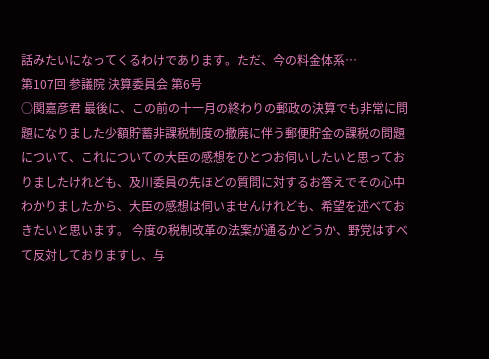話みたいになってくるわけであります。ただ、今の料金体系…
第107回 参議院 決算委員会 第6号
○関嘉彦君 最後に、この前の十一月の終わりの郵政の決算でも非常に問題になりました少額貯蓄非課税制度の撤廃に伴う郵便貯金の課税の問題について、これについての大臣の感想をひとつお伺いしたいと思っておりましたけれども、及川委員の先ほどの質問に対するお答えでその心中わかりましたから、大臣の感想は伺いませんけれども、希望を述べておきたいと思います。 今度の税制改革の法案が通るかどうか、野党はすべて反対しておりますし、与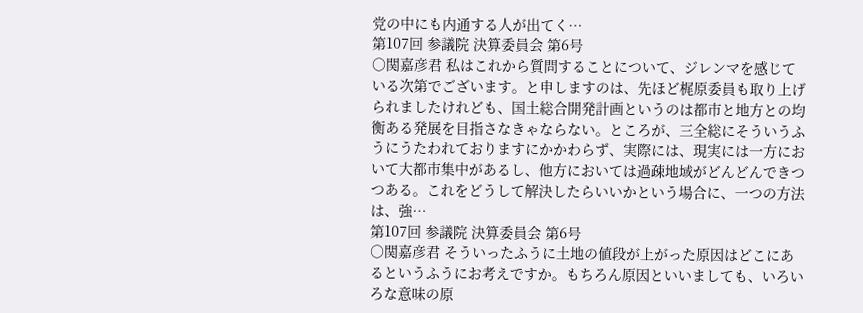党の中にも内通する人が出てく…
第107回 参議院 決算委員会 第6号
○関嘉彦君 私はこれから質問することについて、ジレンマを感じている次第でございます。と申しますのは、先ほど梶原委員も取り上げられましたけれども、国土総合開発計画というのは都市と地方との均衡ある発展を目指さなきゃならない。ところが、三全総にそういうふうにうたわれておりますにかかわらず、実際には、現実には一方において大都市集中があるし、他方においては過疎地域がどんどんできつつある。これをどうして解決したらいいかという場合に、一つの方法は、強…
第107回 参議院 決算委員会 第6号
○関嘉彦君 そういったふうに土地の値段が上がった原因はどこにあるというふうにお考えですか。もちろん原因といいましても、いろいろな意味の原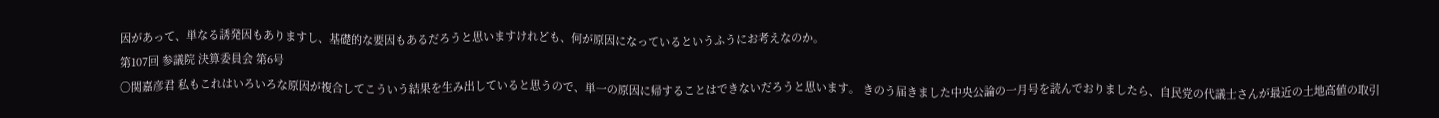因があって、単なる誘発因もありますし、基礎的な要因もあるだろうと思いますけれども、何が原因になっているというふうにお考えなのか。
第107回 参議院 決算委員会 第6号
○関嘉彦君 私もこれはいろいろな原因が複合してこういう結果を生み出していると思うので、単一の原因に帰することはできないだろうと思います。 きのう届きました中央公論の一月号を読んでおりましたら、自民党の代議士さんが最近の土地高値の取引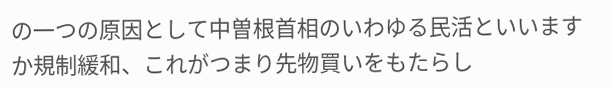の一つの原因として中曽根首相のいわゆる民活といいますか規制緩和、これがつまり先物買いをもたらし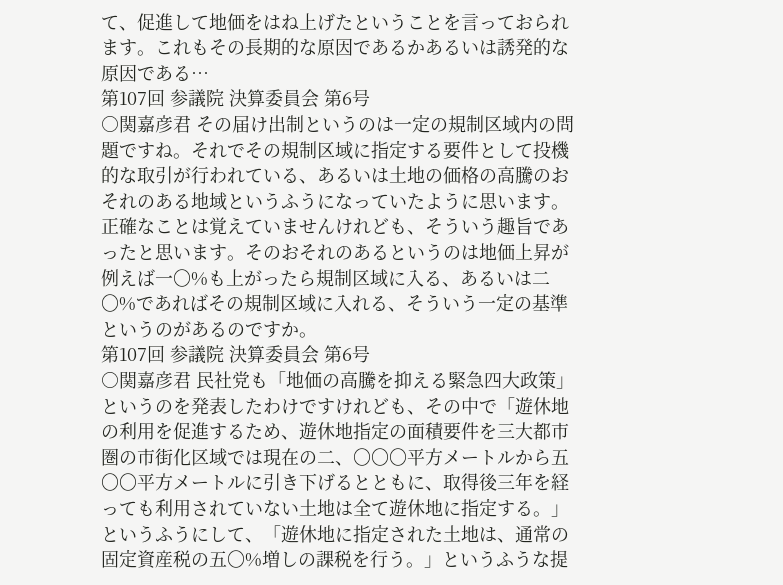て、促進して地価をはね上げたということを言っておられます。これもその長期的な原因であるかあるいは誘発的な原因である…
第107回 参議院 決算委員会 第6号
○関嘉彦君 その届け出制というのは一定の規制区域内の問題ですね。それでその規制区域に指定する要件として投機的な取引が行われている、あるいは土地の価格の高騰のおそれのある地域というふうになっていたように思います。正確なことは覚えていませんけれども、そういう趣旨であったと思います。そのおそれのあるというのは地価上昇が例えば一〇%も上がったら規制区域に入る、あるいは二〇%であればその規制区域に入れる、そういう一定の基準というのがあるのですか。
第107回 参議院 決算委員会 第6号
○関嘉彦君 民社党も「地価の高騰を抑える緊急四大政策」というのを発表したわけですけれども、その中で「遊休地の利用を促進するため、遊休地指定の面積要件を三大都市圏の市街化区域では現在の二、〇〇〇平方メートルから五〇〇平方メートルに引き下げるとともに、取得後三年を経っても利用されていない土地は全て遊休地に指定する。」というふうにして、「遊休地に指定された土地は、通常の固定資産税の五〇%増しの課税を行う。」というふうな提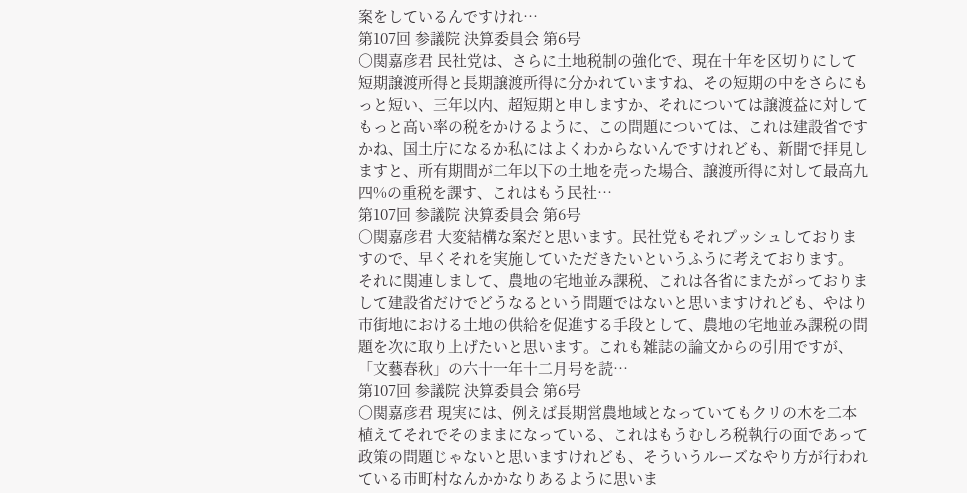案をしているんですけれ…
第107回 参議院 決算委員会 第6号
○関嘉彦君 民社党は、さらに土地税制の強化で、現在十年を区切りにして短期譲渡所得と長期譲渡所得に分かれていますね、その短期の中をさらにもっと短い、三年以内、超短期と申しますか、それについては譲渡益に対してもっと高い率の税をかけるように、この問題については、これは建設省ですかね、国土庁になるか私にはよくわからないんですけれども、新聞で拝見しますと、所有期間が二年以下の土地を売った場合、譲渡所得に対して最高九四%の重税を課す、これはもう民社…
第107回 参議院 決算委員会 第6号
○関嘉彦君 大変結構な案だと思います。民社党もそれプッシュしておりますので、早くそれを実施していただきたいというふうに考えております。 それに関連しまして、農地の宅地並み課税、これは各省にまたがっておりまして建設省だけでどうなるという問題ではないと思いますけれども、やはり市街地における土地の供給を促進する手段として、農地の宅地並み課税の問題を次に取り上げたいと思います。これも雑誌の論文からの引用ですが、「文藝春秋」の六十一年十二月号を読…
第107回 参議院 決算委員会 第6号
○関嘉彦君 現実には、例えば長期営農地域となっていてもクリの木を二本植えてそれでそのままになっている、これはもうむしろ税執行の面であって政策の問題じゃないと思いますけれども、そういうルーズなやり方が行われている市町村なんかかなりあるように思いま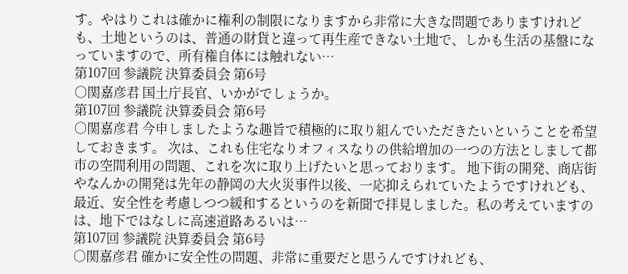す。やはりこれは確かに権利の制限になりますから非常に大きな問題でありますけれども、土地というのは、普通の財貨と違って再生産できない土地で、しかも生活の基盤になっていますので、所有権自体には触れない…
第107回 参議院 決算委員会 第6号
○関嘉彦君 国土庁長官、いかがでしょうか。
第107回 参議院 決算委員会 第6号
○関嘉彦君 今申しましたような趣旨で積極的に取り組んでいただきたいということを希望しておきます。 次は、これも住宅なりオフィスなりの供給増加の一つの方法としまして都市の空間利用の問題、これを次に取り上げたいと思っております。 地下街の開発、商店街やなんかの開発は先年の静岡の大火災事件以後、一応抑えられていたようですけれども、最近、安全性を考慮しつつ緩和するというのを新聞で拝見しました。私の考えていますのは、地下ではなしに高速道路あるいは…
第107回 参議院 決算委員会 第6号
○関嘉彦君 確かに安全性の問題、非常に重要だと思うんですけれども、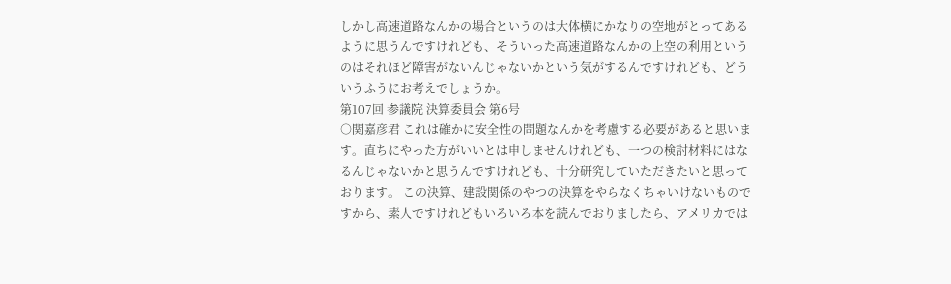しかし高速道路なんかの場合というのは大体横にかなりの空地がとってあるように思うんですけれども、そういった高速道路なんかの上空の利用というのはそれほど障害がないんじゃないかという気がするんですけれども、どういうふうにお考えでしょうか。
第107回 参議院 決算委員会 第6号
○関嘉彦君 これは確かに安全性の問題なんかを考慮する必要があると思います。直ちにやった方がいいとは申しませんけれども、一つの検討材料にはなるんじゃないかと思うんですけれども、十分研究していただきたいと思っております。 この決算、建設関係のやつの決算をやらなくちゃいけないものですから、素人ですけれどもいろいろ本を読んでおりましたら、アメリカでは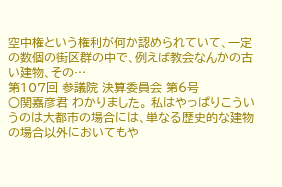空中権という権利が何か認められていて、一定の数個の街区群の中で、例えば教会なんかの古い建物、その…
第107回 参議院 決算委員会 第6号
○関嘉彦君 わかりました。 私はやっぱりこういうのは大都市の場合には、単なる歴史的な建物の場合以外においてもや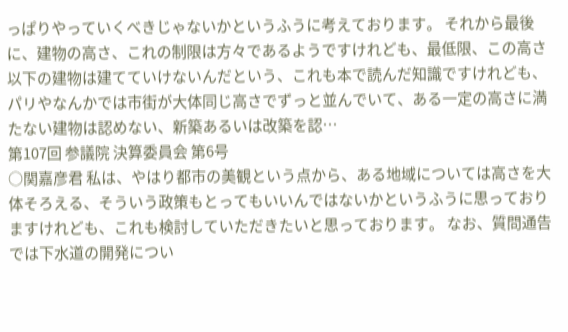っぱりやっていくべきじゃないかというふうに考えております。 それから最後に、建物の高さ、これの制限は方々であるようですけれども、最低限、この高さ以下の建物は建てていけないんだという、これも本で読んだ知識ですけれども、パリやなんかでは市街が大体同じ高さでずっと並んでいて、ある一定の高さに満たない建物は認めない、新築あるいは改築を認…
第107回 参議院 決算委員会 第6号
○関嘉彦君 私は、やはり都市の美観という点から、ある地域については高さを大体そろえる、そういう政策もとってもいいんではないかというふうに思っておりますけれども、これも検討していただきたいと思っております。 なお、質問通告では下水道の開発につい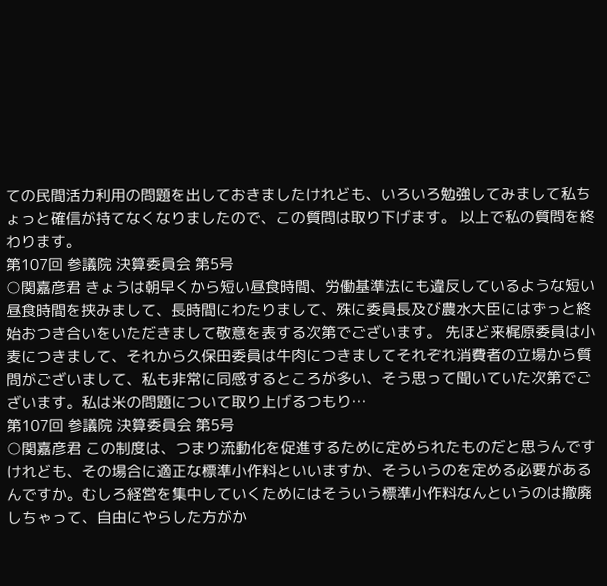ての民間活力利用の問題を出しておきましたけれども、いろいろ勉強してみまして私ちょっと確信が持てなくなりましたので、この質問は取り下げます。 以上で私の質問を終わります。
第107回 参議院 決算委員会 第5号
○関嘉彦君 きょうは朝早くから短い昼食時間、労働基準法にも違反しているような短い昼食時間を挟みまして、長時間にわたりまして、殊に委員長及び農水大臣にはずっと終始おつき合いをいただきまして敬意を表する次第でございます。 先ほど来梶原委員は小麦につきまして、それから久保田委員は牛肉につきましてそれぞれ消費者の立場から質問がございまして、私も非常に同感するところが多い、そう思って聞いていた次第でございます。私は米の問題について取り上げるつもり…
第107回 参議院 決算委員会 第5号
○関嘉彦君 この制度は、つまり流動化を促進するために定められたものだと思うんですけれども、その場合に適正な標準小作料といいますか、そういうのを定める必要があるんですか。むしろ経営を集中していくためにはそういう標準小作料なんというのは撤廃しちゃって、自由にやらした方がか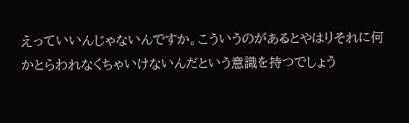えっていいんじゃないんですか。こういうのがあるとやはりそれに何かとらわれなくちゃいけないんだという意識を持つでしょう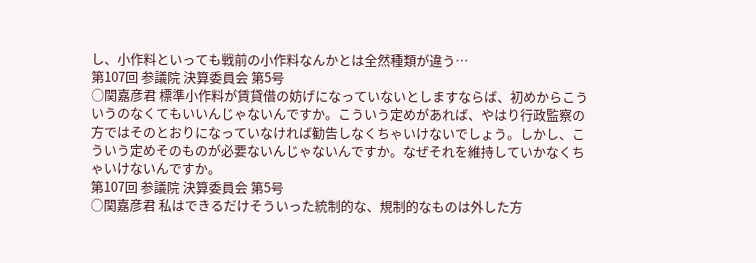し、小作料といっても戦前の小作料なんかとは全然種類が違う…
第107回 参議院 決算委員会 第5号
○関嘉彦君 標準小作料が賃貸借の妨げになっていないとしますならば、初めからこういうのなくてもいいんじゃないんですか。こういう定めがあれば、やはり行政監察の方ではそのとおりになっていなければ勧告しなくちゃいけないでしょう。しかし、こういう定めそのものが必要ないんじゃないんですか。なぜそれを維持していかなくちゃいけないんですか。
第107回 参議院 決算委員会 第5号
○関嘉彦君 私はできるだけそういった統制的な、規制的なものは外した方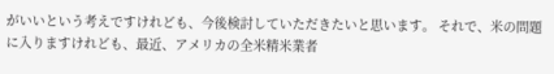がいいという考えですけれども、今後検討していただきたいと思います。 それで、米の問題に入りますけれども、最近、アメリカの全米精米業者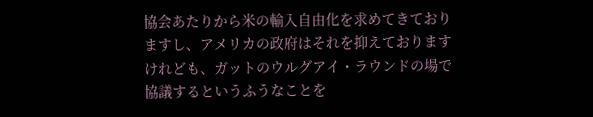協会あたりから米の輸入自由化を求めてきておりますし、アメリカの政府はそれを抑えておりますけれども、ガットのウルグアイ・ラウンドの場で協議するというふうなことを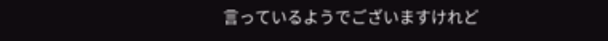言っているようでございますけれど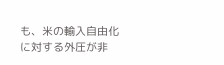も、米の輸入自由化に対する外圧が非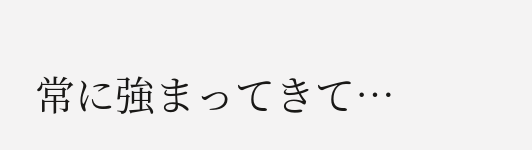常に強まってきて…